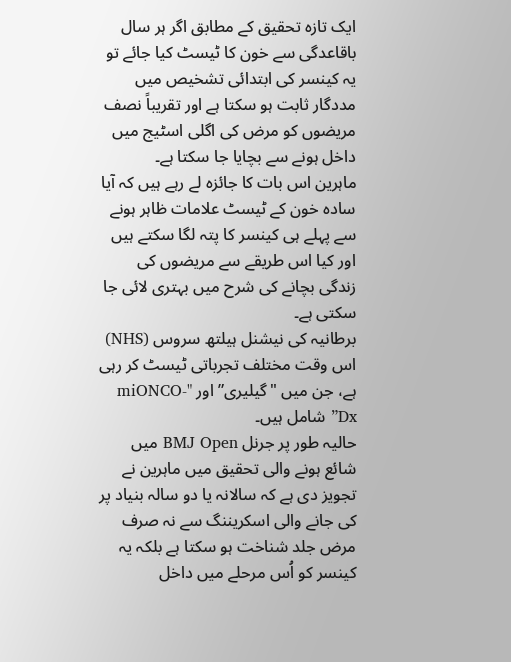ایک تازہ تحقیق کے مطابق اگر ہر سال باقاعدگی سے خون کا ٹیسٹ کیا جائے تو یہ کینسر کی ابتدائی تشخیص میں مددگار ثابت ہو سکتا ہے اور تقریباً نصف مریضوں کو مرض کی اگلی اسٹیج میں داخل ہونے سے بچایا جا سکتا ہے۔
ماہرین اس بات کا جائزہ لے رہے ہیں کہ آیا سادہ خون کے ٹیسٹ علامات ظاہر ہونے سے پہلے ہی کینسر کا پتہ لگا سکتے ہیں اور کیا اس طریقے سے مریضوں کی زندگی بچانے کی شرح میں بہتری لائی جا سکتی ہے۔
برطانیہ کی نیشنل ہیلتھ سروس (NHS) اس وقت مختلف تجرباتی ٹیسٹ کر رہی ہے، جن میں "گیلیری” اور "miONCO-Dx” شامل ہیں۔
حالیہ طور پر جرنل BMJ Open میں شائع ہونے والی تحقیق میں ماہرین نے تجویز دی ہے کہ سالانہ یا دو سالہ بنیاد پر کی جانے والی اسکریننگ سے نہ صرف مرض جلد شناخت ہو سکتا ہے بلکہ یہ کینسر کو اُس مرحلے میں داخل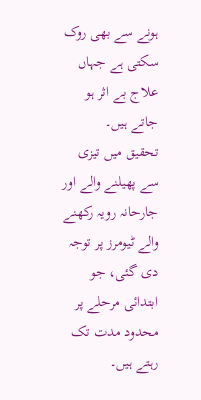ہونے سے بھی روک سکتی ہے جہاں علاج بے اثر ہو جاتے ہیں۔
تحقیق میں تیزی سے پھیلنے والے اور جارحانہ رویہ رکھنے والے ٹیومرز پر توجہ دی گئی، جو ابتدائی مرحلے پر محدود مدت تک رہتے ہیں۔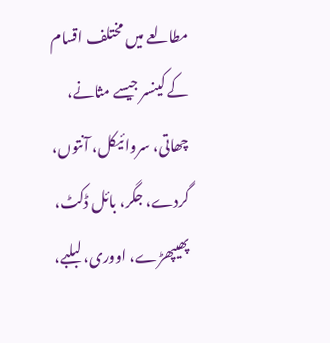مطالعے میں مختلف اقسام کے کینسر جیسے مثانے، چھاتی، سروائیکل، آنتوں، گردے، جگر، بائل ڈکٹ، پھیپھڑے، اووری، لبلبے،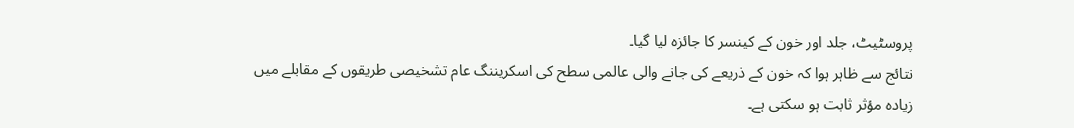پروسٹیٹ، جلد اور خون کے کینسر کا جائزہ لیا گیا۔
نتائج سے ظاہر ہوا کہ خون کے ذریعے کی جانے والی عالمی سطح کی اسکریننگ عام تشخیصی طریقوں کے مقابلے میں زیادہ مؤثر ثابت ہو سکتی ہے۔